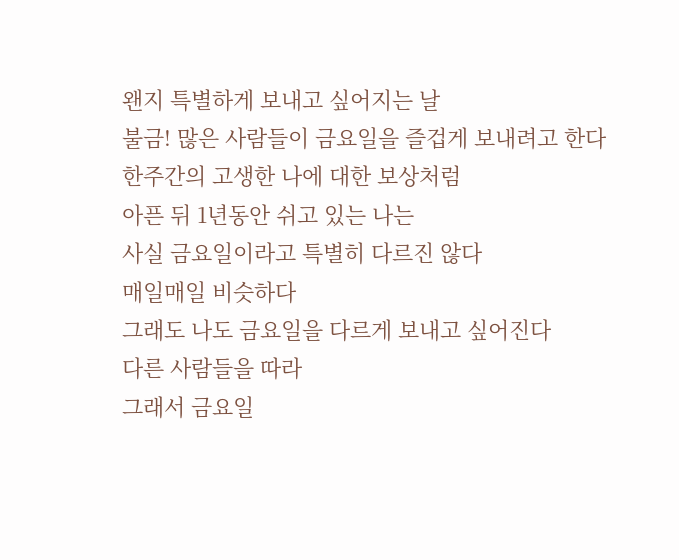왠지 특별하게 보내고 싶어지는 날
불금! 많은 사람들이 금요일을 즐겁게 보내려고 한다
한주간의 고생한 나에 대한 보상처럼
아픈 뒤 1년동안 쉬고 있는 나는
사실 금요일이라고 특별히 다르진 않다
매일매일 비슷하다
그래도 나도 금요일을 다르게 보내고 싶어진다
다른 사람들을 따라
그래서 금요일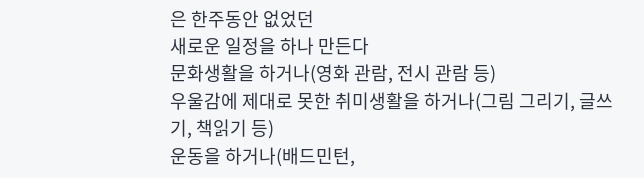은 한주동안 없었던
새로운 일정을 하나 만든다
문화생활을 하거나(영화 관람, 전시 관람 등)
우울감에 제대로 못한 취미생활을 하거나(그림 그리기, 글쓰기, 책읽기 등)
운동을 하거나(배드민턴,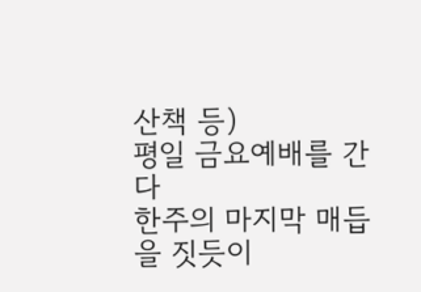산책 등)
평일 금요예배를 간다
한주의 마지막 매듭을 짓듯이